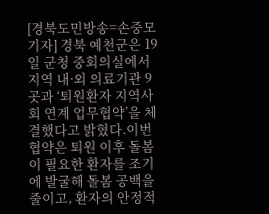[경북도민방송=손중모기자] 경북 예천군은 19일 군청 중회의실에서 지역 내·외 의료기관 9곳과 ‘퇴원환자 지역사회 연계 업무협약’을 체결했다고 밝혔다.이번 협약은 퇴원 이후 돌봄이 필요한 환자를 조기에 발굴해 돌봄 공백을 줄이고, 환자의 안정적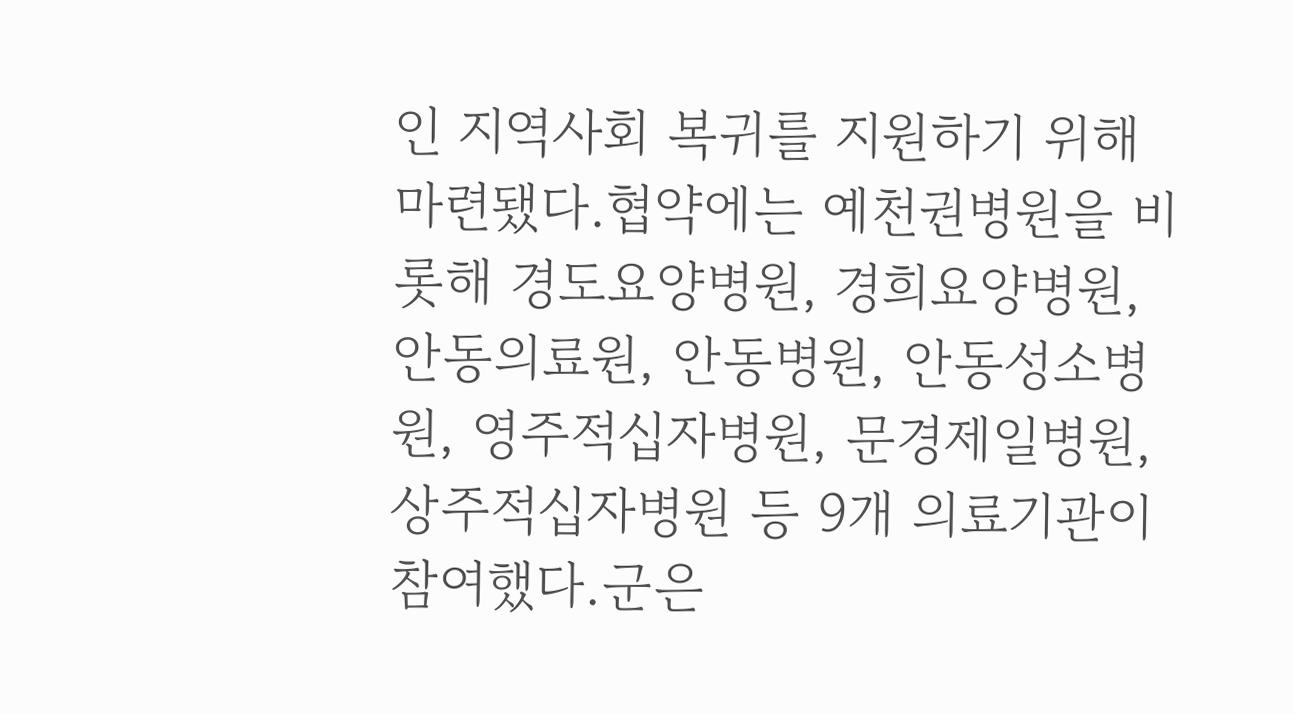인 지역사회 복귀를 지원하기 위해 마련됐다.협약에는 예천권병원을 비롯해 경도요양병원, 경희요양병원, 안동의료원, 안동병원, 안동성소병원, 영주적십자병원, 문경제일병원, 상주적십자병원 등 9개 의료기관이 참여했다.군은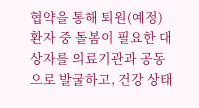협약을 통해 퇴원(예정) 환자 중 돌봄이 필요한 대상자를 의료기관과 공동으로 발굴하고, 건강 상태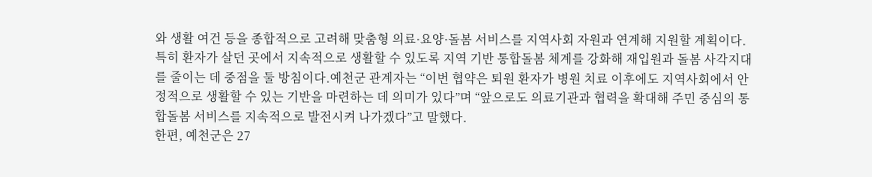와 생활 여건 등을 종합적으로 고려해 맞춤형 의료·요양·돌봄 서비스를 지역사회 자원과 연계해 지원할 계획이다.특히 환자가 살던 곳에서 지속적으로 생활할 수 있도록 지역 기반 통합돌봄 체계를 강화해 재입원과 돌봄 사각지대를 줄이는 데 중점을 둘 방침이다.예천군 관계자는 “이번 협약은 퇴원 환자가 병원 치료 이후에도 지역사회에서 안정적으로 생활할 수 있는 기반을 마련하는 데 의미가 있다”며 “앞으로도 의료기관과 협력을 확대해 주민 중심의 통합돌봄 서비스를 지속적으로 발전시켜 나가겠다”고 말했다.
한편, 예천군은 27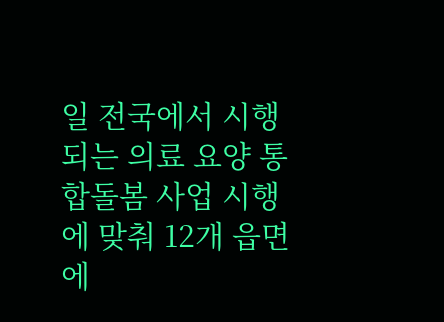일 전국에서 시행되는 의료 요양 통합돌봄 사업 시행에 맞춰 12개 읍면에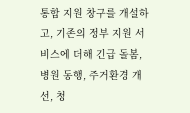통합 지원 창구를 개설하고, 기존의 정부 지원 서비스에 더해 긴급 돌봄, 병원 동행, 주거환경 개선, 청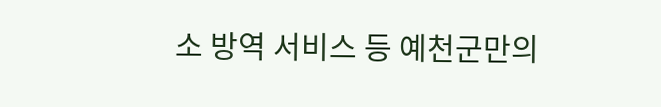소 방역 서비스 등 예천군만의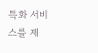특화 서비스를 제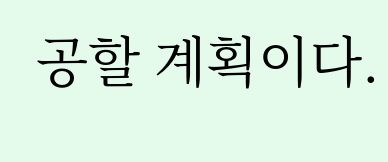공할 계획이다.